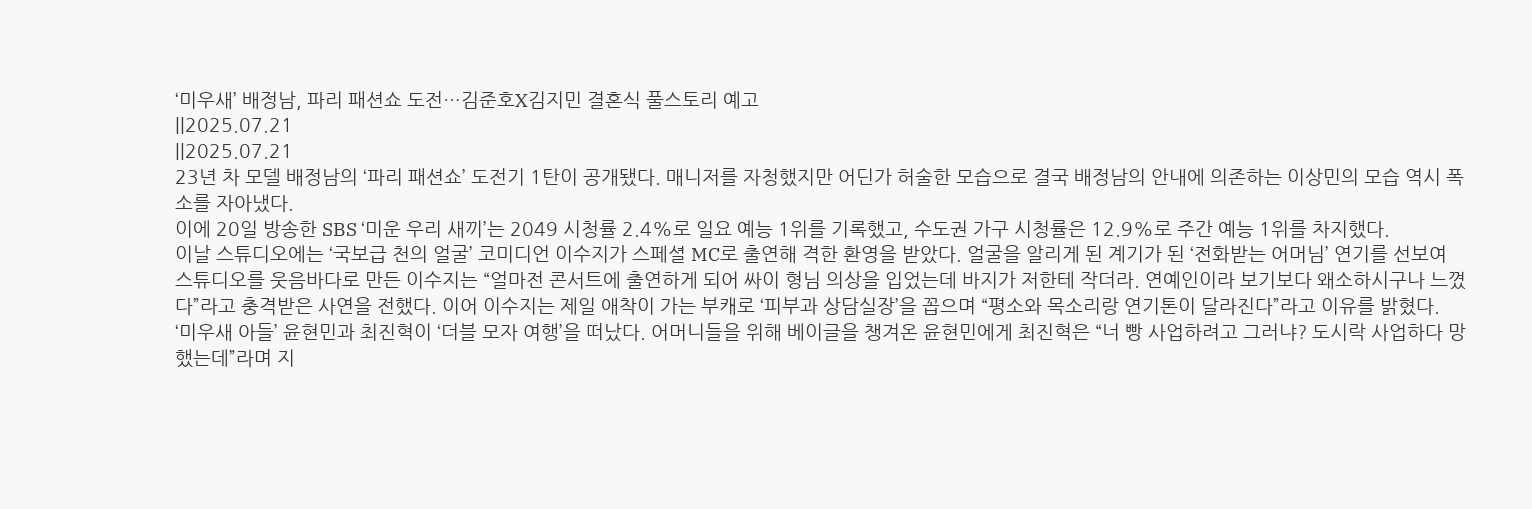‘미우새’ 배정남, 파리 패션쇼 도전…김준호X김지민 결혼식 풀스토리 예고
||2025.07.21
||2025.07.21
23년 차 모델 배정남의 ‘파리 패션쇼’ 도전기 1탄이 공개됐다. 매니저를 자청했지만 어딘가 허술한 모습으로 결국 배정남의 안내에 의존하는 이상민의 모습 역시 폭소를 자아냈다.
이에 20일 방송한 SBS ‘미운 우리 새끼’는 2049 시청률 2.4%로 일요 예능 1위를 기록했고, 수도권 가구 시청률은 12.9%로 주간 예능 1위를 차지했다.
이날 스튜디오에는 ‘국보급 천의 얼굴’ 코미디언 이수지가 스페셜 MC로 출연해 격한 환영을 받았다. 얼굴을 알리게 된 계기가 된 ‘전화받는 어머님’ 연기를 선보여 스튜디오를 웃음바다로 만든 이수지는 “얼마전 콘서트에 출연하게 되어 싸이 형님 의상을 입었는데 바지가 저한테 작더라. 연예인이라 보기보다 왜소하시구나 느꼈다”라고 충격받은 사연을 전했다. 이어 이수지는 제일 애착이 가는 부캐로 ‘피부과 상담실장’을 꼽으며 “평소와 목소리랑 연기톤이 달라진다”라고 이유를 밝혔다.
‘미우새 아들’ 윤현민과 최진혁이 ‘더블 모자 여행’을 떠났다. 어머니들을 위해 베이글을 챙겨온 윤현민에게 최진혁은 “너 빵 사업하려고 그러냐? 도시락 사업하다 망했는데”라며 지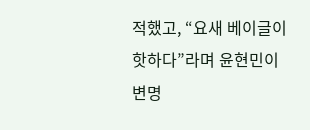적했고, “요새 베이글이 핫하다”라며 윤현민이 변명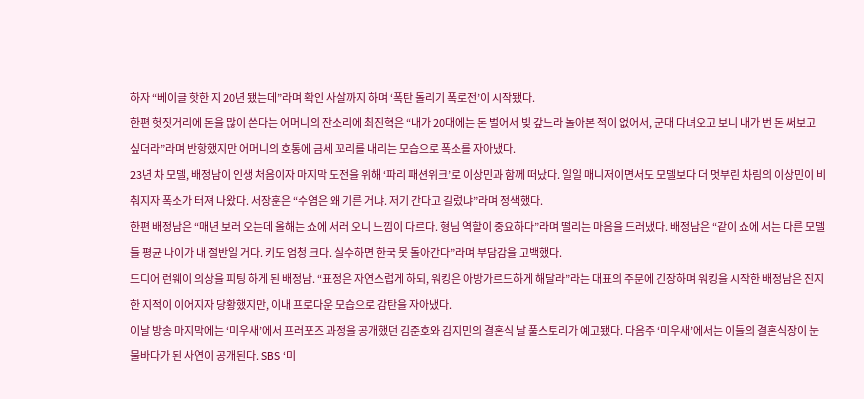하자 “베이글 핫한 지 20년 됐는데”라며 확인 사살까지 하며 ‘폭탄 돌리기 폭로전’이 시작됐다.
한편 헛짓거리에 돈을 많이 쓴다는 어머니의 잔소리에 최진혁은 “내가 20대에는 돈 벌어서 빚 갚느라 놀아본 적이 없어서, 군대 다녀오고 보니 내가 번 돈 써보고 싶더라”라며 반항했지만 어머니의 호통에 금세 꼬리를 내리는 모습으로 폭소를 자아냈다.
23년 차 모델, 배정남이 인생 처음이자 마지막 도전을 위해 ‘파리 패션위크’로 이상민과 함께 떠났다. 일일 매니저이면서도 모델보다 더 멋부린 차림의 이상민이 비춰지자 폭소가 터져 나왔다. 서장훈은 “수염은 왜 기른 거냐. 저기 간다고 길렀냐”라며 정색했다.
한편 배정남은 “매년 보러 오는데 올해는 쇼에 서러 오니 느낌이 다르다. 형님 역할이 중요하다”라며 떨리는 마음을 드러냈다. 배정남은 “같이 쇼에 서는 다른 모델들 평균 나이가 내 절반일 거다. 키도 엄청 크다. 실수하면 한국 못 돌아간다”라며 부담감을 고백했다.
드디어 런웨이 의상을 피팅 하게 된 배정남. “표정은 자연스럽게 하되, 워킹은 아방가르드하게 해달라”라는 대표의 주문에 긴장하며 워킹을 시작한 배정남은 진지한 지적이 이어지자 당황했지만, 이내 프로다운 모습으로 감탄을 자아냈다.
이날 방송 마지막에는 ‘미우새’에서 프러포즈 과정을 공개했던 김준호와 김지민의 결혼식 날 풀스토리가 예고됐다. 다음주 ‘미우새’에서는 이들의 결혼식장이 눈물바다가 된 사연이 공개된다. SBS ‘미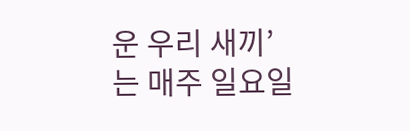운 우리 새끼’는 매주 일요일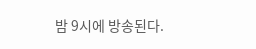밤 9시에 방송된다.